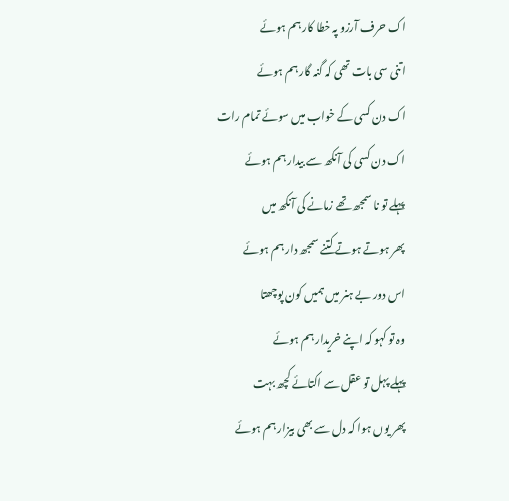اک حرف آرزو پہ خطا کار ہم ہوئے
اتنی سی بات تھی کہ گنہ گار ہم ہوئے
اک دن کسی کے خواب میں سوئے تمام رات
اک دن کسی کی آنکھ سے بیدار ہم ہوئے
پہلے تو نا سمجھ تھے زمانے کی آنکھ میں
پھر ہوتے ہوتے کتنے سمجھ دار ہم ہوئے
اس دور بے ہنر میں ہمیں کون پوچھتا
وہ تو کہو کہ اپنے خریدار ہم ہوئے
پہلے پہل تو عقل سے اکتائے کچھ بہت
پھر یوں ہوا کہ دل سے بھی بیزار ہم ہوئے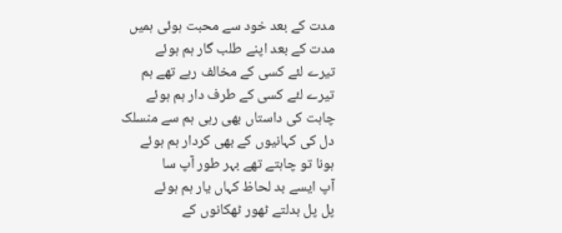مدت کے بعد خود سے محبت ہوئی ہمیں
مدت کے بعد اپنے طلب گار ہم ہوئے
تیرے لئے کسی کے مخالف رہے تھے ہم
تیرے لئے کسی کے طرف دار ہم ہوئے
چاہت کی داستاں بھی رہی ہم سے منسلک
دل کی کہانیوں کے بھی کردار ہم ہوئے
ہونا تو چاہتے تھے بہر طور آپ سا
آپ ایسے بد لحاظ کہاں یار ہم ہوئے
پل پل بدلتے ٹھور ٹھکانوں کے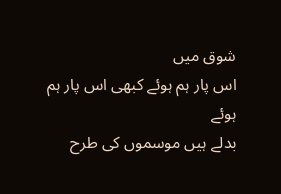شوق میں
اس پار ہم ہوئے کبھی اس پار ہم ہوئے
بدلے ہیں موسموں کی طرح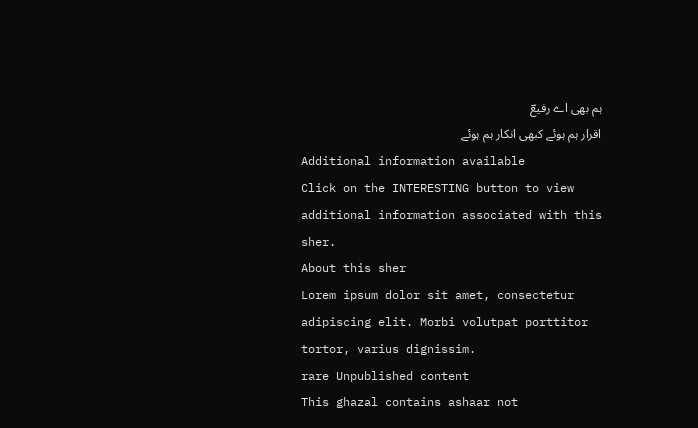ہم بھی اے رفیعؔ
اقرار ہم ہوئے کبھی انکار ہم ہوئے
Additional information available
Click on the INTERESTING button to view additional information associated with this sher.
About this sher
Lorem ipsum dolor sit amet, consectetur adipiscing elit. Morbi volutpat porttitor tortor, varius dignissim.
rare Unpublished content
This ghazal contains ashaar not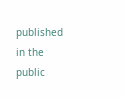published in the public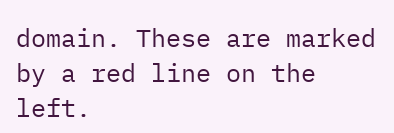domain. These are marked by a red line on the left.